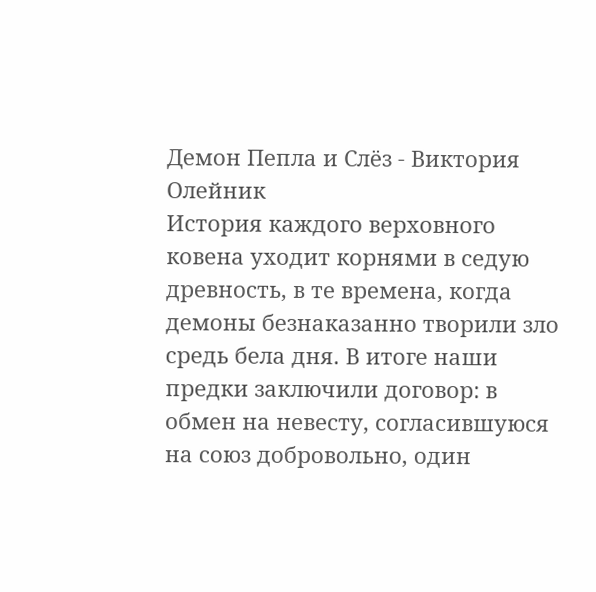Демон Пепла и Слёз - Виктория Олейник
История каждого верховного ковена уходит корнями в седую древность, в те времена, когда демоны безнаказанно творили зло средь бела дня. В итоге наши предки заключили договор: в обмен на невесту, согласившуюся на союз добровольно, один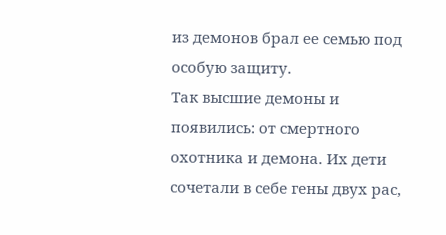из демонов брал ее семью под особую защиту.
Так высшие демоны и появились: от смертного охотника и демона. Их дети сочетали в себе гены двух рас,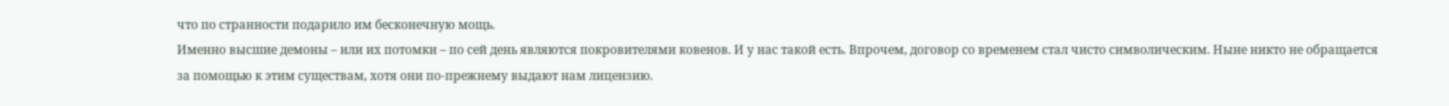что по странности подарило им бесконечную мощь.
Именно высшие демоны – или их потомки – по сей день являются покровителями ковенов. И у нас такой есть. Впрочем, договор со временем стал чисто символическим. Ныне никто не обращается за помощью к этим существам, хотя они по-прежнему выдают нам лицензию.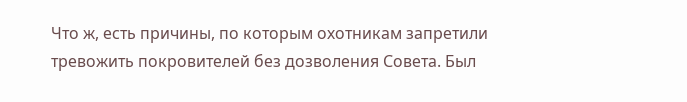Что ж, есть причины, по которым охотникам запретили тревожить покровителей без дозволения Совета. Был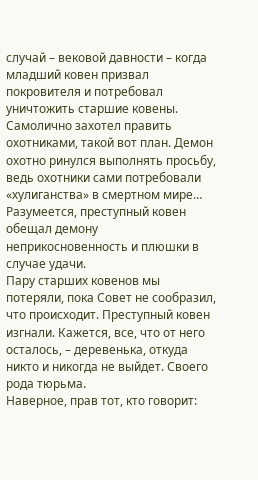случай – вековой давности – когда младший ковен призвал покровителя и потребовал уничтожить старшие ковены. Самолично захотел править охотниками, такой вот план. Демон охотно ринулся выполнять просьбу, ведь охотники сами потребовали «хулиганства» в смертном мире… Разумеется, преступный ковен обещал демону неприкосновенность и плюшки в случае удачи.
Пару старших ковенов мы потеряли, пока Совет не сообразил, что происходит. Преступный ковен изгнали. Кажется, все, что от него осталось, – деревенька, откуда никто и никогда не выйдет. Своего рода тюрьма.
Наверное, прав тот, кто говорит: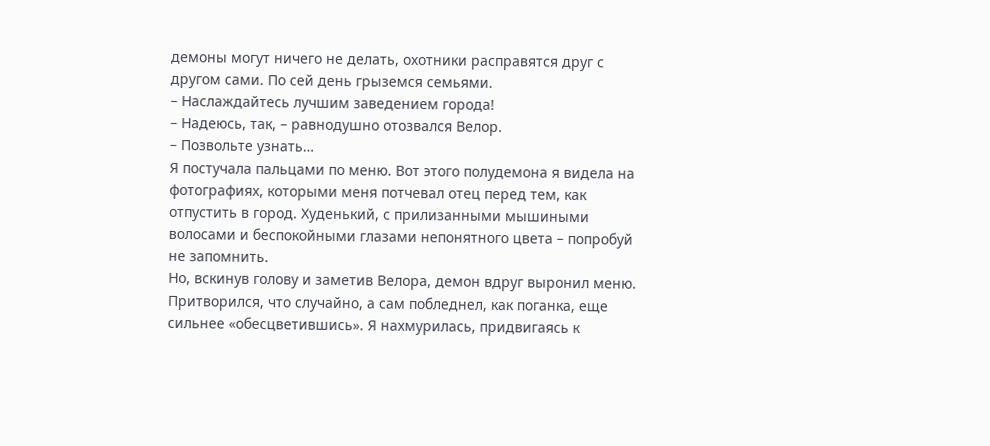демоны могут ничего не делать, охотники расправятся друг с другом сами. По сей день грыземся семьями.
– Наслаждайтесь лучшим заведением города!
– Надеюсь, так, – равнодушно отозвался Велор.
– Позвольте узнать…
Я постучала пальцами по меню. Вот этого полудемона я видела на фотографиях, которыми меня потчевал отец перед тем, как отпустить в город. Худенький, с прилизанными мышиными волосами и беспокойными глазами непонятного цвета – попробуй не запомнить.
Но, вскинув голову и заметив Велора, демон вдруг выронил меню. Притворился, что случайно, а сам побледнел, как поганка, еще сильнее «обесцветившись». Я нахмурилась, придвигаясь к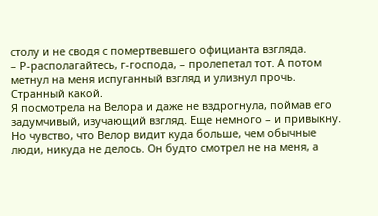столу и не сводя с помертвевшего официанта взгляда.
– Р-располагайтесь, г-господа, – пролепетал тот. А потом метнул на меня испуганный взгляд и улизнул прочь.
Странный какой.
Я посмотрела на Велора и даже не вздрогнула, поймав его задумчивый, изучающий взгляд. Еще немного – и привыкну. Но чувство, что Велор видит куда больше, чем обычные люди, никуда не делось. Он будто смотрел не на меня, а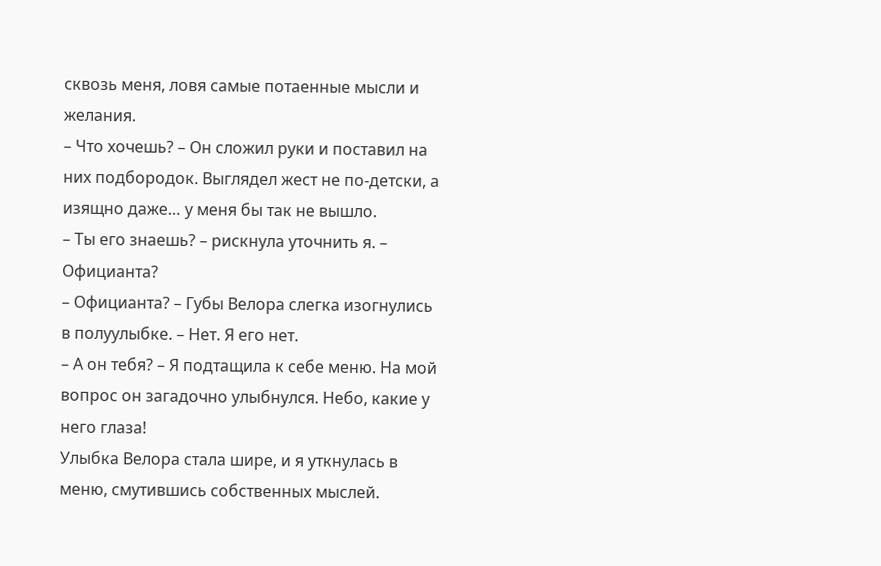сквозь меня, ловя самые потаенные мысли и желания.
– Что хочешь? – Он сложил руки и поставил на них подбородок. Выглядел жест не по-детски, а изящно даже… у меня бы так не вышло.
– Ты его знаешь? – рискнула уточнить я. – Официанта?
– Официанта? – Губы Велора слегка изогнулись в полуулыбке. – Нет. Я его нет.
– А он тебя? – Я подтащила к себе меню. На мой вопрос он загадочно улыбнулся. Небо, какие у него глаза!
Улыбка Велора стала шире, и я уткнулась в меню, смутившись собственных мыслей.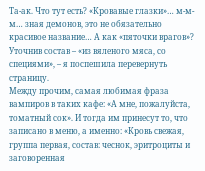Та-ак. Что тут есть? «Кровавые глазки»… м-м-м… зная демонов, это не обязательно красивое название… А как «пяточки врагов»? Уточнив состав – «из вяленого мяса, со специями», – я поспешила перевернуть страницу.
Между прочим, самая любимая фраза вампиров в таких кафе: «А мне, пожалуйста, томатный сок». И тогда им принесут то, что записано в меню, а именно: «Кровь свежая, группа первая, состав: чеснок, эритроциты и заговоренная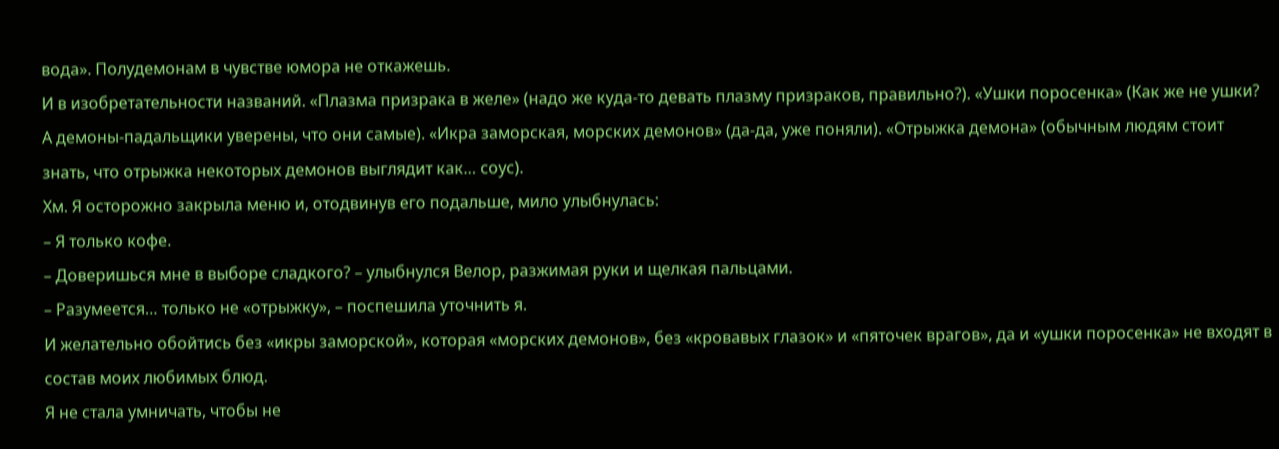вода». Полудемонам в чувстве юмора не откажешь.
И в изобретательности названий. «Плазма призрака в желе» (надо же куда-то девать плазму призраков, правильно?). «Ушки поросенка» (Как же не ушки? А демоны-падальщики уверены, что они самые). «Икра заморская, морских демонов» (да-да, уже поняли). «Отрыжка демона» (обычным людям стоит знать, что отрыжка некоторых демонов выглядит как… соус).
Хм. Я осторожно закрыла меню и, отодвинув его подальше, мило улыбнулась:
– Я только кофе.
– Доверишься мне в выборе сладкого? – улыбнулся Велор, разжимая руки и щелкая пальцами.
– Разумеется… только не «отрыжку», – поспешила уточнить я.
И желательно обойтись без «икры заморской», которая «морских демонов», без «кровавых глазок» и «пяточек врагов», да и «ушки поросенка» не входят в состав моих любимых блюд.
Я не стала умничать, чтобы не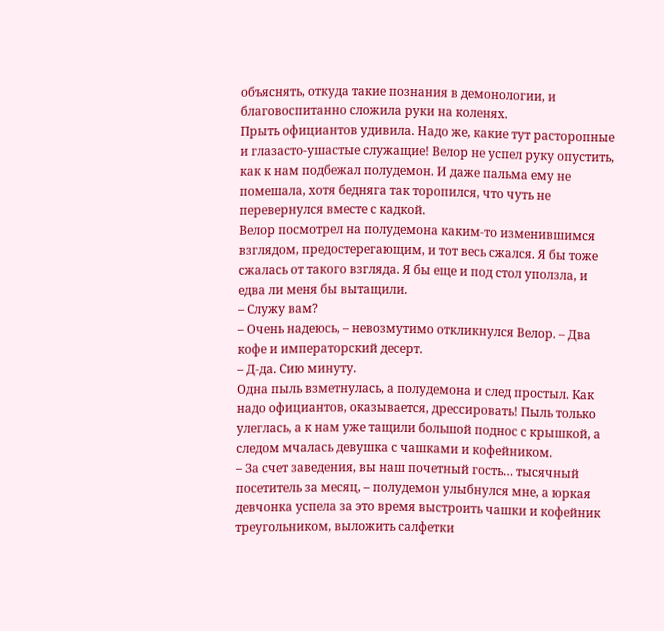объяснять, откуда такие познания в демонологии, и благовоспитанно сложила руки на коленях.
Прыть официантов удивила. Надо же, какие тут расторопные и глазасто-ушастые служащие! Велор не успел руку опустить, как к нам подбежал полудемон. И даже пальма ему не помешала, хотя бедняга так торопился, что чуть не перевернулся вместе с кадкой.
Велор посмотрел на полудемона каким-то изменившимся взглядом, предостерегающим, и тот весь сжался. Я бы тоже сжалась от такого взгляда. Я бы еще и под стол уползла, и едва ли меня бы вытащили.
– Служу вам?
– Очень надеюсь, – невозмутимо откликнулся Велор. – Два кофе и императорский десерт.
– Д-да. Сию минуту.
Одна пыль взметнулась, а полудемона и след простыл. Как надо официантов, оказывается, дрессировать! Пыль только улеглась, а к нам уже тащили большой поднос с крышкой, а следом мчалась девушка с чашками и кофейником.
– За счет заведения, вы наш почетный гость… тысячный посетитель за месяц, – полудемон улыбнулся мне, а юркая девчонка успела за это время выстроить чашки и кофейник треугольником, выложить салфетки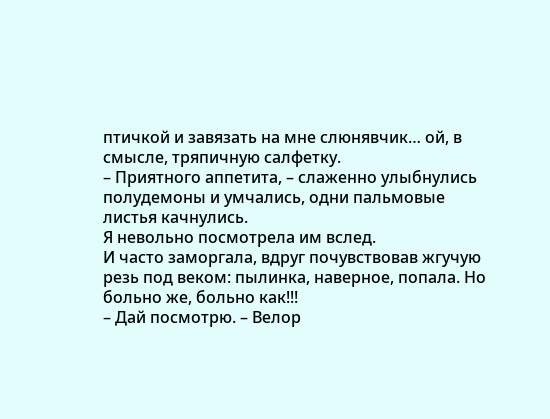птичкой и завязать на мне слюнявчик… ой, в смысле, тряпичную салфетку.
– Приятного аппетита, – слаженно улыбнулись полудемоны и умчались, одни пальмовые листья качнулись.
Я невольно посмотрела им вслед.
И часто заморгала, вдруг почувствовав жгучую резь под веком: пылинка, наверное, попала. Но больно же, больно как!!!
– Дай посмотрю. – Велор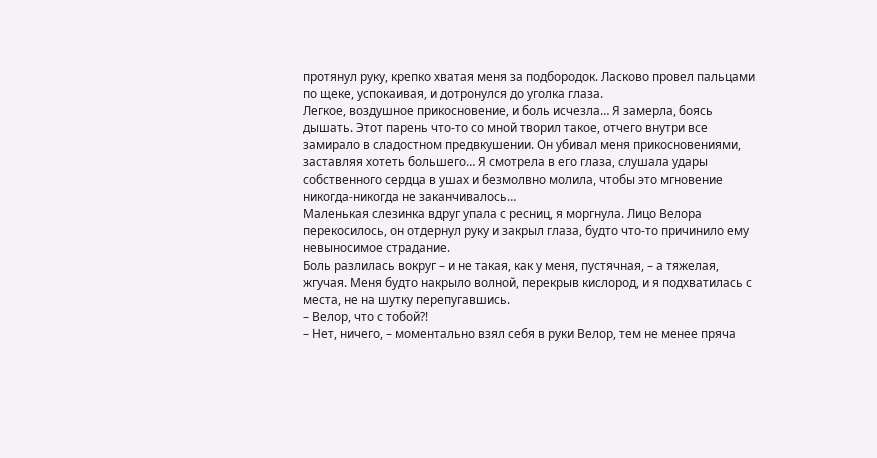протянул руку, крепко хватая меня за подбородок. Ласково провел пальцами по щеке, успокаивая, и дотронулся до уголка глаза.
Легкое, воздушное прикосновение, и боль исчезла… Я замерла, боясь дышать. Этот парень что-то со мной творил такое, отчего внутри все замирало в сладостном предвкушении. Он убивал меня прикосновениями, заставляя хотеть большего… Я смотрела в его глаза, слушала удары собственного сердца в ушах и безмолвно молила, чтобы это мгновение никогда-никогда не заканчивалось…
Маленькая слезинка вдруг упала с ресниц, я моргнула. Лицо Велора перекосилось, он отдернул руку и закрыл глаза, будто что-то причинило ему невыносимое страдание.
Боль разлилась вокруг – и не такая, как у меня, пустячная, – а тяжелая, жгучая. Меня будто накрыло волной, перекрыв кислород, и я подхватилась с места, не на шутку перепугавшись.
– Велор, что с тобой?!
– Нет, ничего, – моментально взял себя в руки Велор, тем не менее пряча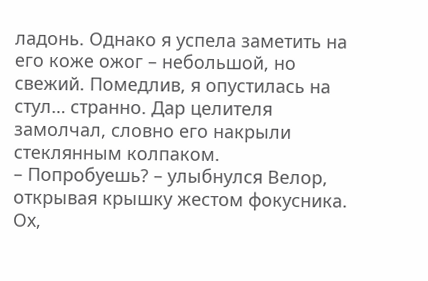ладонь. Однако я успела заметить на его коже ожог – небольшой, но свежий. Помедлив, я опустилась на стул… странно. Дар целителя замолчал, словно его накрыли стеклянным колпаком.
– Попробуешь? – улыбнулся Велор, открывая крышку жестом фокусника. Ох,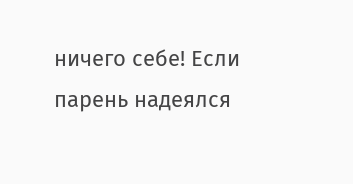ничего себе! Если парень надеялся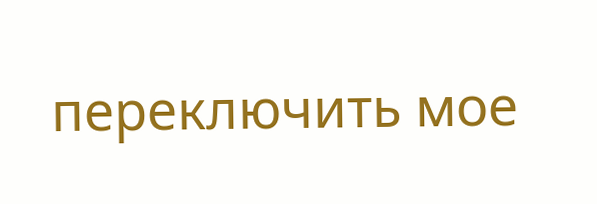переключить мое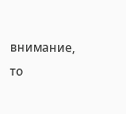внимание, то